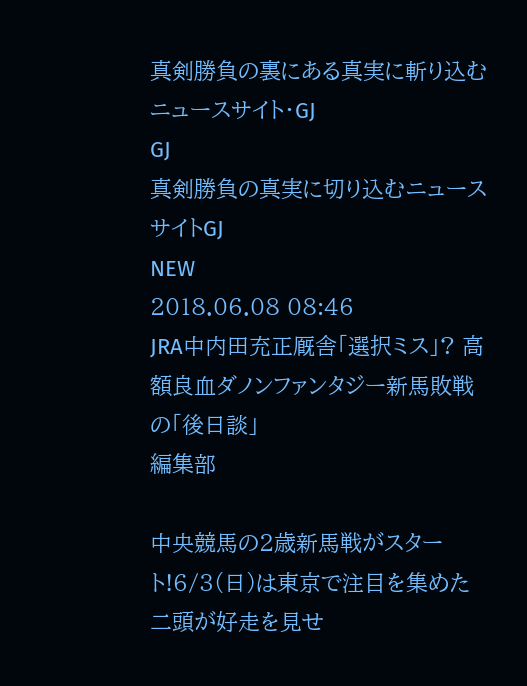真剣勝負の裏にある真実に斬り込むニュースサイト・GJ
GJ
真剣勝負の真実に切り込むニュースサイトGJ
NEW
2018.06.08 08:46
JRA中内田充正厩舎「選択ミス」? 高額良血ダノンファンタジー新馬敗戦の「後日談」
編集部

中央競馬の2歳新馬戦がスタート!6/3(日)は東京で注目を集めた二頭が好走を見せ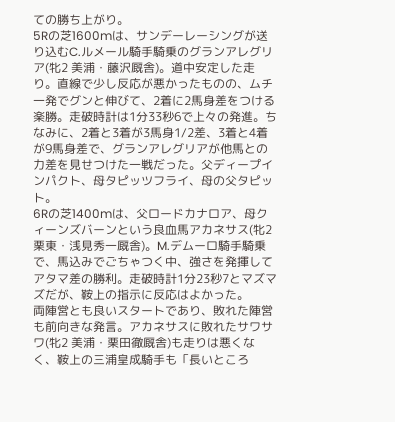ての勝ち上がり。
5Rの芝1600mは、サンデーレーシングが送り込むC.ルメール騎手騎乗のグランアレグリア(牝2 美浦・藤沢厩舎)。道中安定した走り。直線で少し反応が悪かったものの、ムチ一発でグンと伸びて、2着に2馬身差をつける楽勝。走破時計は1分33秒6で上々の発進。ちなみに、2着と3着が3馬身1/2差、3着と4着が9馬身差で、グランアレグリアが他馬との力差を見せつけた一戦だった。父ディープインパクト、母タピッツフライ、母の父タピット。
6Rの芝1400mは、父ロードカナロア、母クィーンズバーンという良血馬アカネサス(牝2 栗東・浅見秀一厩舎)。M.デムーロ騎手騎乗で、馬込みでごちゃつく中、強さを発揮してアタマ差の勝利。走破時計1分23秒7とマズマズだが、鞍上の指示に反応はよかった。
両陣営とも良いスタートであり、敗れた陣営も前向きな発言。アカネサスに敗れたサワサワ(牝2 美浦・栗田徹厩舎)も走りは悪くなく、鞍上の三浦皇成騎手も「長いところ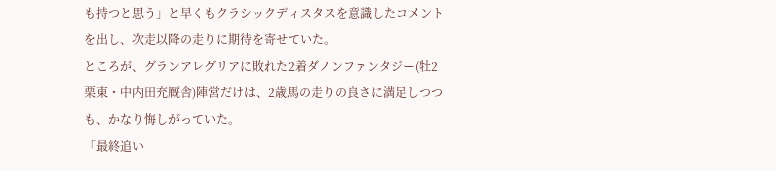も持つと思う」と早くもクラシックディスタスを意識したコメントを出し、次走以降の走りに期待を寄せていた。
ところが、グランアレグリアに敗れた2着ダノンファンタジー(牡2 栗東・中内田充厩舎)陣営だけは、2歳馬の走りの良さに満足しつつも、かなり悔しがっていた。
「最終追い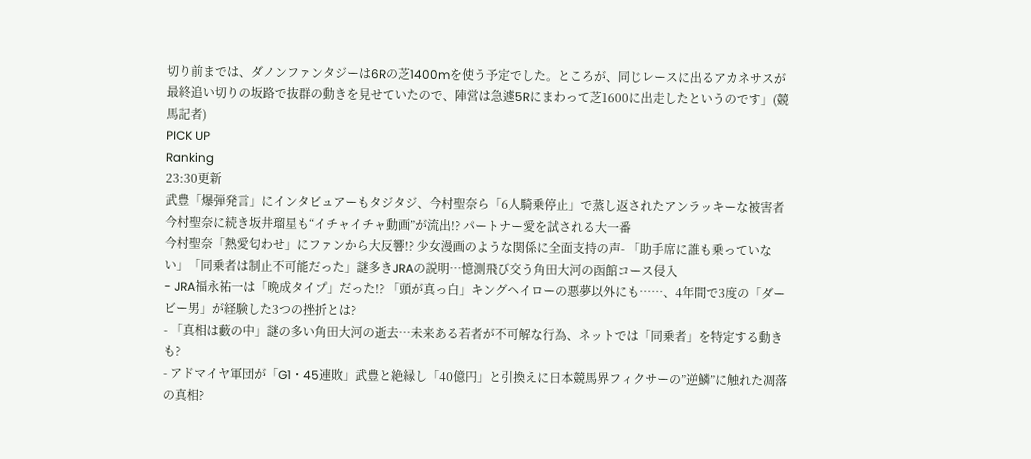切り前までは、ダノンファンタジーは6Rの芝1400mを使う予定でした。ところが、同じレースに出るアカネサスが最終追い切りの坂路で抜群の動きを見せていたので、陣営は急遽5Rにまわって芝1600に出走したというのです」(競馬記者)
PICK UP
Ranking
23:30更新
武豊「爆弾発言」にインタビュアーもタジタジ、今村聖奈ら「6人騎乗停止」で蒸し返されたアンラッキーな被害者
今村聖奈に続き坂井瑠星も“イチャイチャ動画”が流出!? パートナー愛を試される大一番
今村聖奈「熱愛匂わせ」にファンから大反響!? 少女漫画のような関係に全面支持の声- 「助手席に誰も乗っていない」「同乗者は制止不可能だった」謎多きJRAの説明…憶測飛び交う角田大河の函館コース侵入
- JRA福永祐一は「晩成タイプ」だった!? 「頭が真っ白」キングヘイローの悪夢以外にも……、4年間で3度の「ダービー男」が経験した3つの挫折とは?
- 「真相は藪の中」謎の多い角田大河の逝去…未来ある若者が不可解な行為、ネットでは「同乗者」を特定する動きも?
- アドマイヤ軍団が「G1・45連敗」武豊と絶縁し「40億円」と引換えに日本競馬界フィクサーの”逆鱗”に触れた凋落の真相?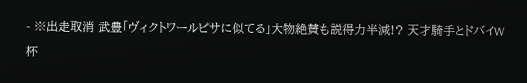- ※出走取消 武豊「ヴィクトワールピサに似てる」大物絶賛も説得力半減!? 天才騎手とドバイW杯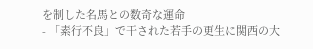を制した名馬との数奇な運命
- 「素行不良」で干された若手の更生に関西の大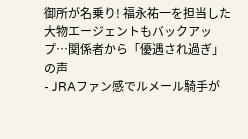御所が名乗り! 福永祐一を担当した大物エージェントもバックアップ…関係者から「優遇され過ぎ」の声
- JRAファン感でルメール騎手が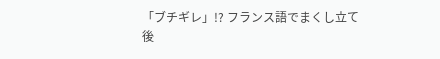「ブチギレ」!? フランス語でまくし立て後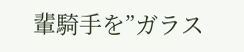輩騎手を”ガラス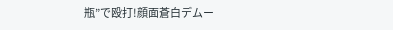瓶”で殴打!顔面蒼白デムー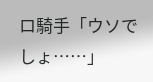ロ騎手「ウソでしょ……」